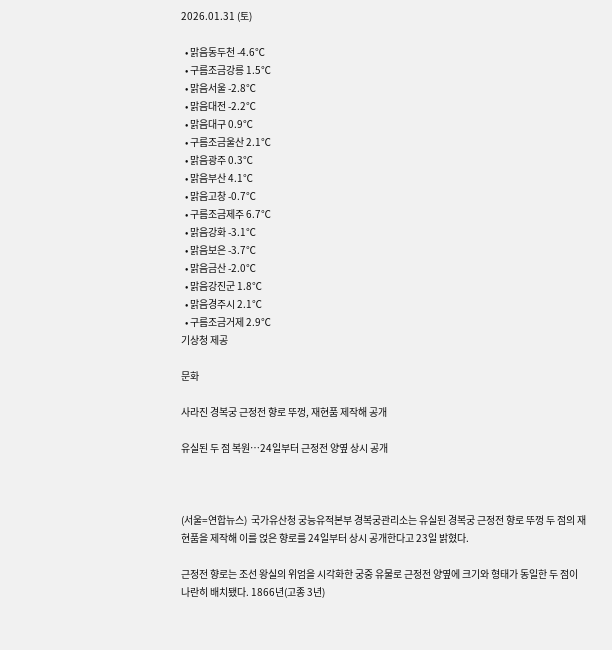2026.01.31 (토)

  • 맑음동두천 -4.6℃
  • 구름조금강릉 1.5℃
  • 맑음서울 -2.8℃
  • 맑음대전 -2.2℃
  • 맑음대구 0.9℃
  • 구름조금울산 2.1℃
  • 맑음광주 0.3℃
  • 맑음부산 4.1℃
  • 맑음고창 -0.7℃
  • 구름조금제주 6.7℃
  • 맑음강화 -3.1℃
  • 맑음보은 -3.7℃
  • 맑음금산 -2.0℃
  • 맑음강진군 1.8℃
  • 맑음경주시 2.1℃
  • 구름조금거제 2.9℃
기상청 제공

문화

사라진 경복궁 근정전 향로 뚜껑, 재현품 제작해 공개

유실된 두 점 복원…24일부터 근정전 양옆 상시 공개



(서울=연합뉴스)  국가유산청 궁능유적본부 경복궁관리소는 유실된 경복궁 근정전 향로 뚜껑 두 점의 재현품을 제작해 이를 얹은 향로를 24일부터 상시 공개한다고 23일 밝혔다.

근정전 향로는 조선 왕실의 위엄을 시각화한 궁중 유물로 근정전 양옆에 크기와 형태가 동일한 두 점이 나란히 배치됐다. 1866년(고종 3년)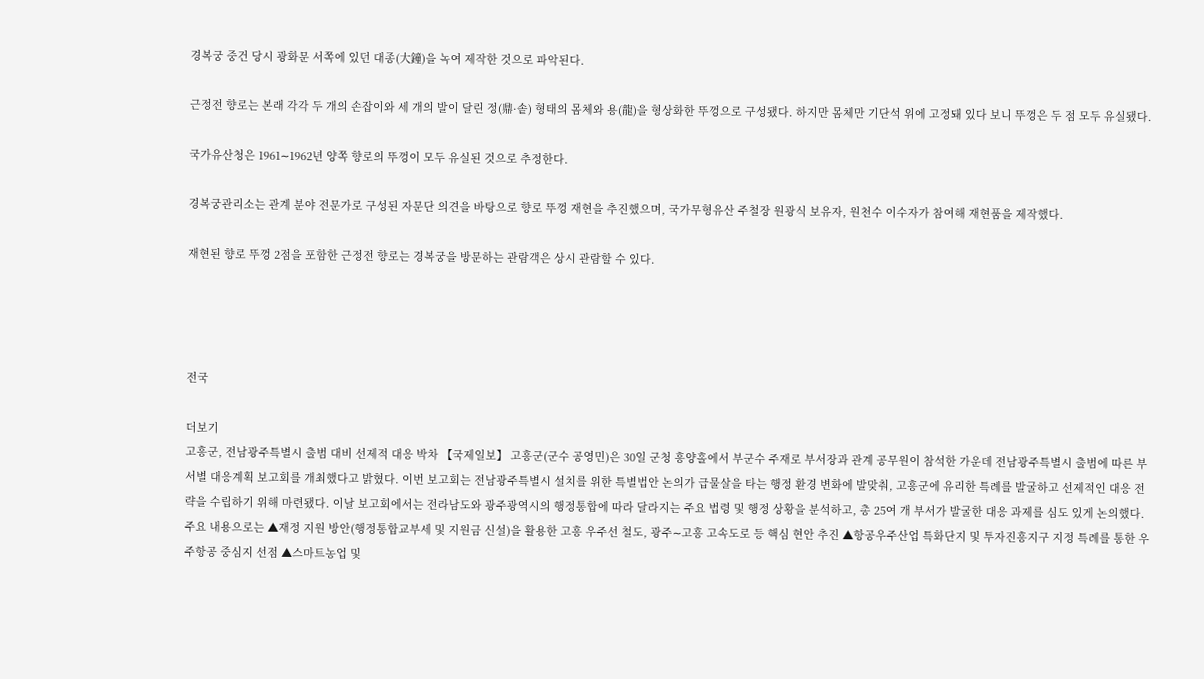경복궁 중건 당시 광화문 서쪽에 있던 대종(大鐘)을 녹여 제작한 것으로 파악된다.

근정전 향로는 본래 각각 두 개의 손잡이와 세 개의 발이 달린 정(鼎·솥) 형태의 몸체와 용(龍)을 형상화한 뚜껑으로 구성됐다. 하지만 몸체만 기단석 위에 고정돼 있다 보니 뚜껑은 두 점 모두 유실됐다.

국가유산청은 1961∼1962년 양쪽 향로의 뚜껑이 모두 유실된 것으로 추정한다.

경복궁관리소는 관계 분야 전문가로 구성된 자문단 의견을 바탕으로 향로 뚜껑 재현을 추진했으며, 국가무형유산 주철장 원광식 보유자, 원천수 이수자가 참여해 재현품을 제작했다.

재현된 향로 뚜껑 2점을 포함한 근정전 향로는 경복궁을 방문하는 관람객은 상시 관람할 수 있다.




전국

더보기
고흥군, 전남광주특별시 출범 대비 선제적 대응 박차 【국제일보】 고흥군(군수 공영민)은 30일 군청 흥양홀에서 부군수 주재로 부서장과 관계 공무원이 참석한 가운데 전남광주특별시 출범에 따른 부서별 대응계획 보고회를 개최했다고 밝혔다. 이번 보고회는 전남광주특별시 설치를 위한 특별법안 논의가 급물살을 타는 행정 환경 변화에 발맞춰, 고흥군에 유리한 특례를 발굴하고 선제적인 대응 전략을 수립하기 위해 마련됐다. 이날 보고회에서는 전라남도와 광주광역시의 행정통합에 따라 달라지는 주요 법령 및 행정 상황을 분석하고, 총 25여 개 부서가 발굴한 대응 과제를 심도 있게 논의했다. 주요 내용으로는 ▲재정 지원 방안(행정통합교부세 및 지원금 신설)을 활용한 고흥 우주선 철도, 광주∼고흥 고속도로 등 핵심 현안 추진 ▲항공우주산업 특화단지 및 투자진흥지구 지정 특례를 통한 우주항공 중심지 선점 ▲스마트농업 및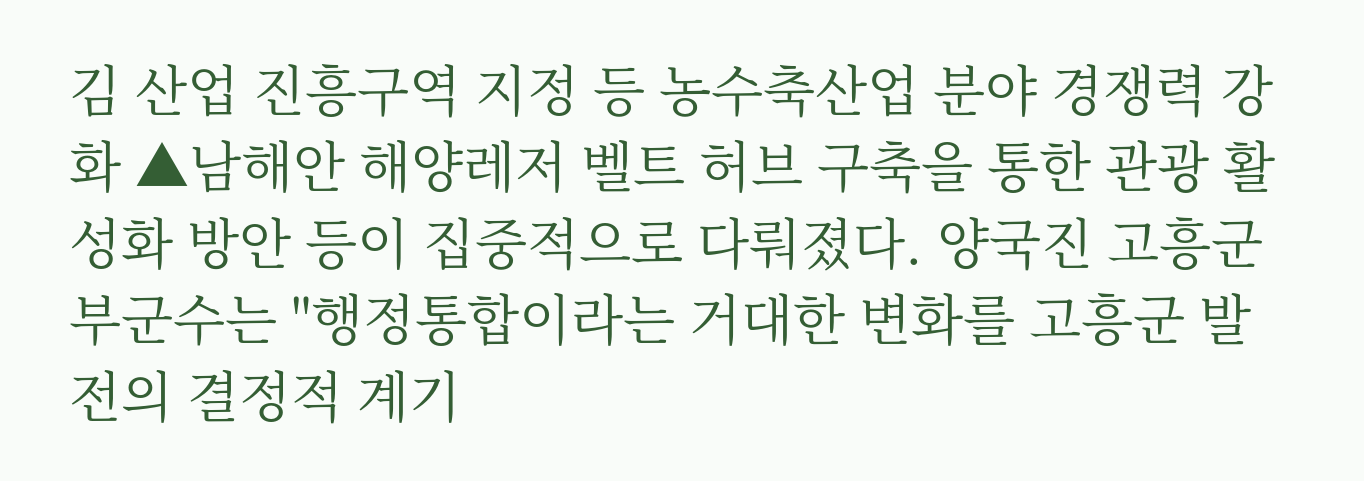김 산업 진흥구역 지정 등 농수축산업 분야 경쟁력 강화 ▲남해안 해양레저 벨트 허브 구축을 통한 관광 활성화 방안 등이 집중적으로 다뤄졌다. 양국진 고흥군 부군수는 "행정통합이라는 거대한 변화를 고흥군 발전의 결정적 계기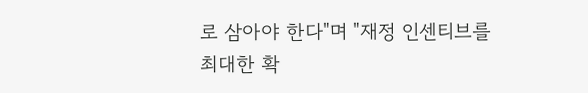로 삼아야 한다"며 "재정 인센티브를 최대한 확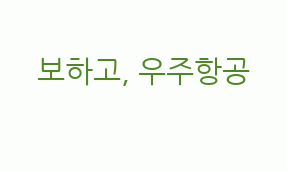보하고, 우주항공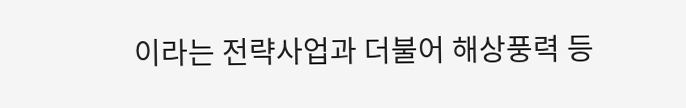이라는 전략사업과 더불어 해상풍력 등